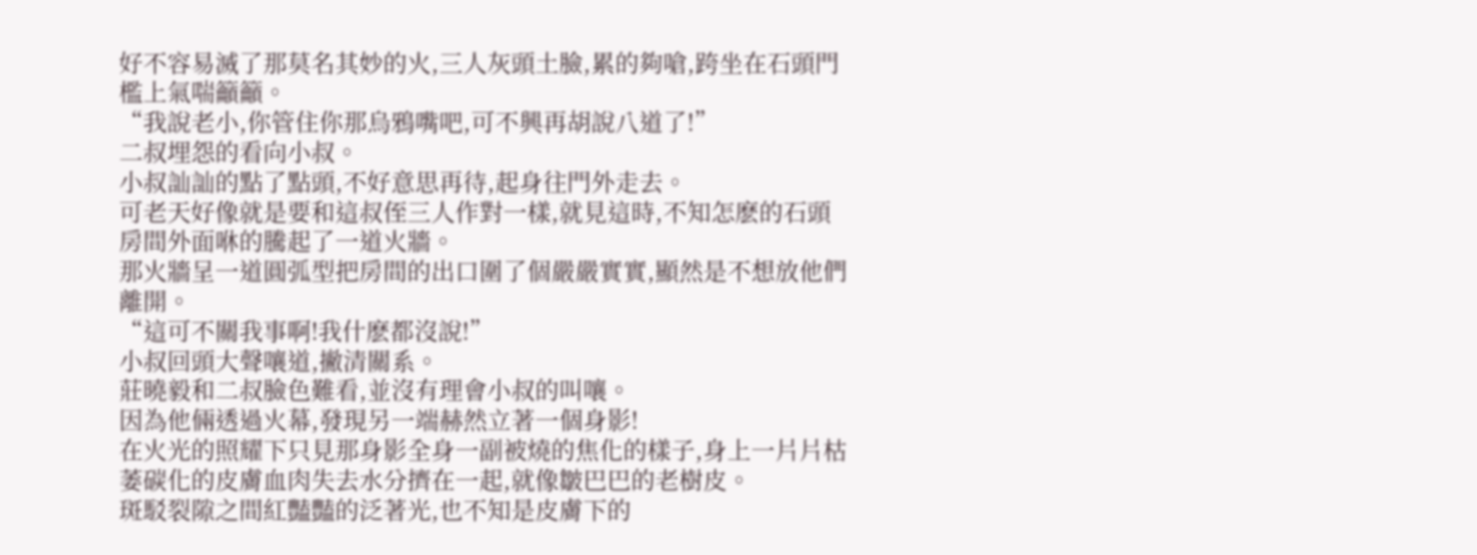好不容易滅了那莫名其妙的火,三人灰頭土臉,累的夠嗆,跨坐在石頭門檻上氣喘籲籲。
“我說老小,你管住你那烏鴉嘴吧,可不興再胡說八道了!”
二叔埋怨的看向小叔。
小叔訕訕的點了點頭,不好意思再待,起身往門外走去。
可老天好像就是要和這叔侄三人作對一樣,就見這時,不知怎麽的石頭房間外面咻的騰起了一道火牆。
那火牆呈一道圓弧型把房間的出口圍了個嚴嚴實實,顯然是不想放他們離開。
“這可不關我事啊!我什麽都沒說!”
小叔回頭大聲嚷道,撇清關系。
莊曉毅和二叔臉色難看,並沒有理會小叔的叫嚷。
因為他倆透過火幕,發現另一端赫然立著一個身影!
在火光的照耀下只見那身影全身一副被燒的焦化的樣子,身上一片片枯萎碳化的皮膚血肉失去水分擠在一起,就像皺巴巴的老樹皮。
斑駁裂隙之間紅豔豔的泛著光,也不知是皮膚下的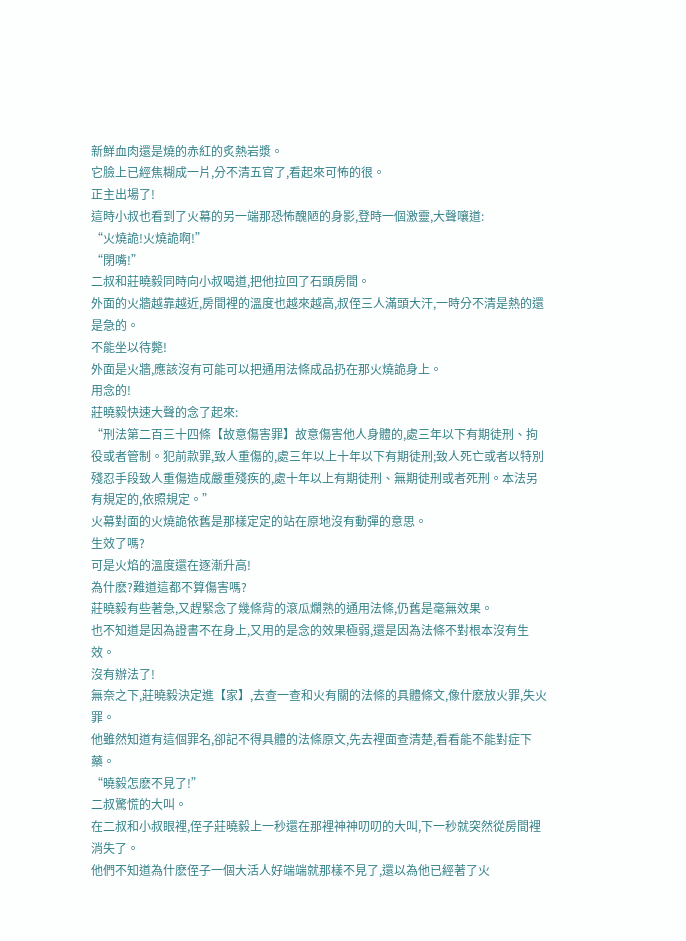新鮮血肉還是燒的赤紅的炙熱岩漿。
它臉上已經焦糊成一片,分不清五官了,看起來可怖的很。
正主出場了!
這時小叔也看到了火幕的另一端那恐怖醜陋的身影,登時一個激靈,大聲嚷道:
“火燒詭!火燒詭啊!”
“閉嘴!”
二叔和莊曉毅同時向小叔喝道,把他拉回了石頭房間。
外面的火牆越靠越近,房間裡的溫度也越來越高,叔侄三人滿頭大汗,一時分不清是熱的還是急的。
不能坐以待斃!
外面是火牆,應該沒有可能可以把通用法條成品扔在那火燒詭身上。
用念的!
莊曉毅快速大聲的念了起來:
“刑法第二百三十四條【故意傷害罪】故意傷害他人身體的,處三年以下有期徒刑、拘役或者管制。犯前款罪,致人重傷的,處三年以上十年以下有期徒刑;致人死亡或者以特別殘忍手段致人重傷造成嚴重殘疾的,處十年以上有期徒刑、無期徒刑或者死刑。本法另有規定的,依照規定。”
火幕對面的火燒詭依舊是那樣定定的站在原地沒有動彈的意思。
生效了嗎?
可是火焰的溫度還在逐漸升高!
為什麽?難道這都不算傷害嗎?
莊曉毅有些著急,又趕緊念了幾條背的滾瓜爛熟的通用法條,仍舊是毫無效果。
也不知道是因為證書不在身上,又用的是念的效果極弱,還是因為法條不對根本沒有生效。
沒有辦法了!
無奈之下,莊曉毅決定進【家】,去查一查和火有關的法條的具體條文,像什麽放火罪,失火罪。
他雖然知道有這個罪名,卻記不得具體的法條原文,先去裡面查清楚,看看能不能對症下藥。
“曉毅怎麽不見了!”
二叔驚慌的大叫。
在二叔和小叔眼裡,侄子莊曉毅上一秒還在那裡神神叨叨的大叫,下一秒就突然從房間裡消失了。
他們不知道為什麽侄子一個大活人好端端就那樣不見了,還以為他已經著了火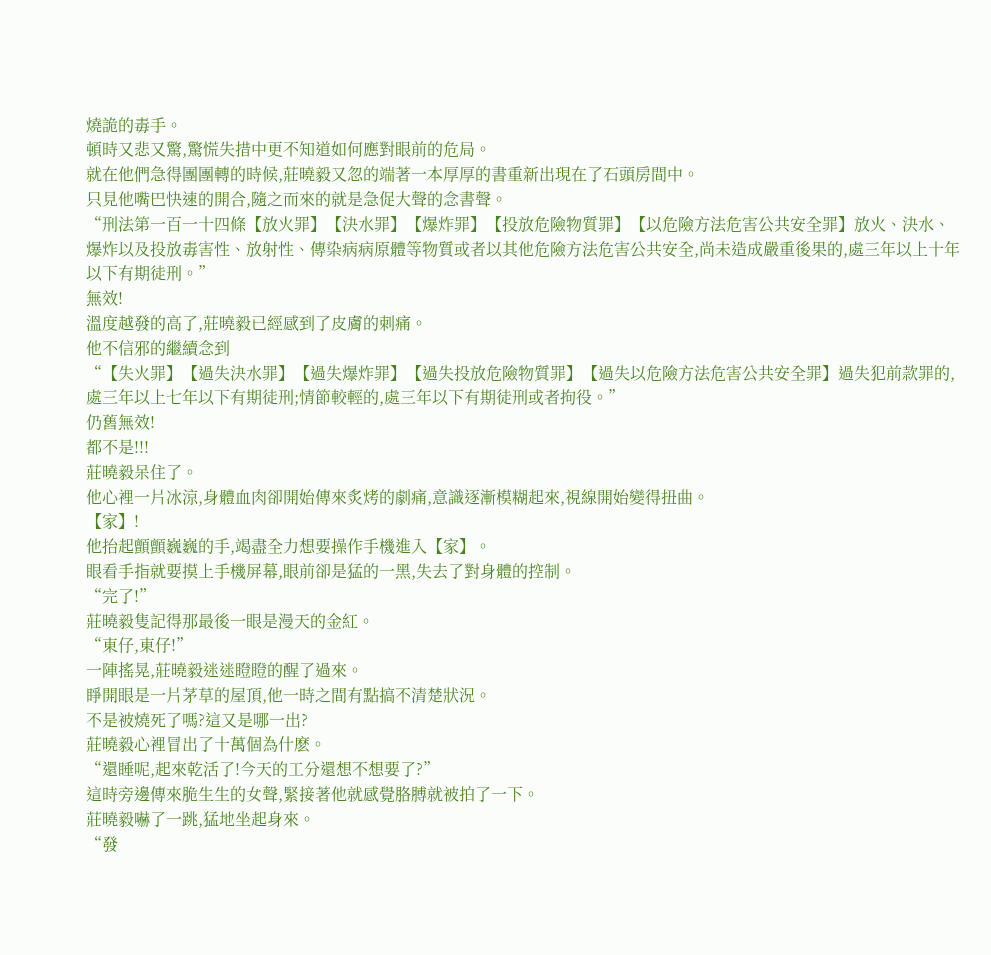燒詭的毒手。
頓時又悲又驚,驚慌失措中更不知道如何應對眼前的危局。
就在他們急得團團轉的時候,莊曉毅又忽的端著一本厚厚的書重新出現在了石頭房間中。
只見他嘴巴快速的開合,隨之而來的就是急促大聲的念書聲。
“刑法第一百一十四條【放火罪】【決水罪】【爆炸罪】【投放危險物質罪】【以危險方法危害公共安全罪】放火、決水、爆炸以及投放毒害性、放射性、傳染病病原體等物質或者以其他危險方法危害公共安全,尚未造成嚴重後果的,處三年以上十年以下有期徒刑。”
無效!
溫度越發的高了,莊曉毅已經感到了皮膚的刺痛。
他不信邪的繼續念到
“【失火罪】【過失決水罪】【過失爆炸罪】【過失投放危險物質罪】【過失以危險方法危害公共安全罪】過失犯前款罪的,處三年以上七年以下有期徒刑;情節較輕的,處三年以下有期徒刑或者拘役。”
仍舊無效!
都不是!!!
莊曉毅呆住了。
他心裡一片冰涼,身體血肉卻開始傳來炙烤的劇痛,意識逐漸模糊起來,視線開始變得扭曲。
【家】!
他抬起顫顫巍巍的手,竭盡全力想要操作手機進入【家】。
眼看手指就要摸上手機屏幕,眼前卻是猛的一黑,失去了對身體的控制。
“完了!”
莊曉毅隻記得那最後一眼是漫天的金紅。
“東仔,東仔!”
一陣搖晃,莊曉毅迷迷瞪瞪的醒了過來。
睜開眼是一片茅草的屋頂,他一時之間有點搞不清楚狀況。
不是被燒死了嗎?這又是哪一出?
莊曉毅心裡冒出了十萬個為什麽。
“還睡呢,起來乾活了!今天的工分還想不想要了?”
這時旁邊傳來脆生生的女聲,緊接著他就感覺胳膊就被拍了一下。
莊曉毅嚇了一跳,猛地坐起身來。
“發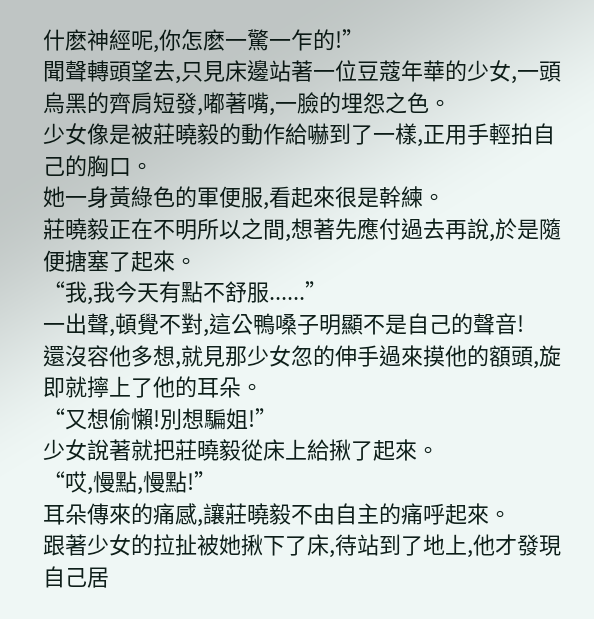什麽神經呢,你怎麽一驚一乍的!”
聞聲轉頭望去,只見床邊站著一位豆蔻年華的少女,一頭烏黑的齊肩短發,嘟著嘴,一臉的埋怨之色。
少女像是被莊曉毅的動作給嚇到了一樣,正用手輕拍自己的胸口。
她一身黃綠色的軍便服,看起來很是幹練。
莊曉毅正在不明所以之間,想著先應付過去再說,於是隨便搪塞了起來。
“我,我今天有點不舒服......”
一出聲,頓覺不對,這公鴨嗓子明顯不是自己的聲音!
還沒容他多想,就見那少女忽的伸手過來摸他的額頭,旋即就擰上了他的耳朵。
“又想偷懶!別想騙姐!”
少女說著就把莊曉毅從床上給揪了起來。
“哎,慢點,慢點!”
耳朵傳來的痛感,讓莊曉毅不由自主的痛呼起來。
跟著少女的拉扯被她揪下了床,待站到了地上,他才發現自己居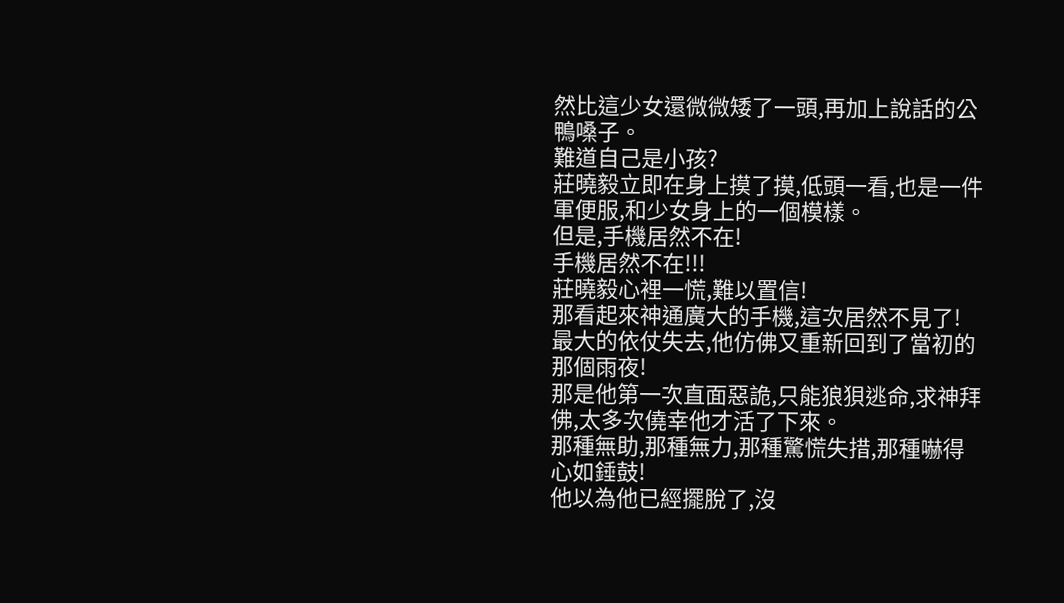然比這少女還微微矮了一頭,再加上說話的公鴨嗓子。
難道自己是小孩?
莊曉毅立即在身上摸了摸,低頭一看,也是一件軍便服,和少女身上的一個模樣。
但是,手機居然不在!
手機居然不在!!!
莊曉毅心裡一慌,難以置信!
那看起來神通廣大的手機,這次居然不見了!
最大的依仗失去,他仿佛又重新回到了當初的那個雨夜!
那是他第一次直面惡詭,只能狼狽逃命,求神拜佛,太多次僥幸他才活了下來。
那種無助,那種無力,那種驚慌失措,那種嚇得心如錘鼓!
他以為他已經擺脫了,沒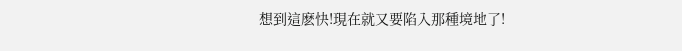想到這麽快!現在就又要陷入那種境地了!